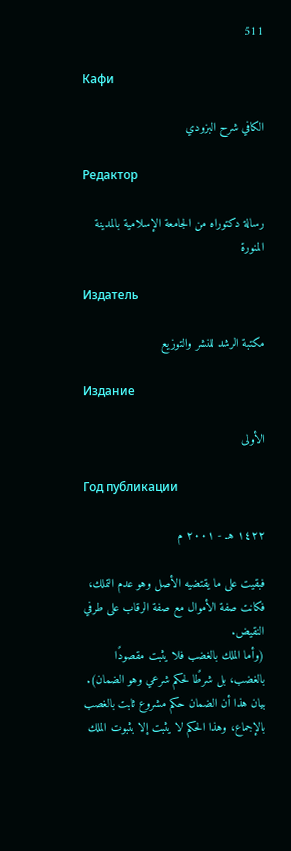511

Кафи

الكافي شرح البزودي

Редактор

رسالة دكتوراه من الجامعة الإسلامية بالمدينة المنورة

Издатель

مكتبة الرشد للنشر والتوزيع

Издание

الأولى

Год публикации

١٤٢٢ هـ - ٢٠٠١ م

فبقيت على ما يقتضيه الأصل وهو عدم التملك، فكانت صفة الأموال مع صفة الرقاب على طرفي النقيض.
(وأما الملك بالغضب فلا يثبت مقصودًا بالغضب، بل شرطًا لحكم شرعي وهو الضمان).
بيان هذا أن الضمان حكم مشروع ثابت بالغصب بالإجماع، وهذا الحكم لا يثبت إلا بثبوت الملك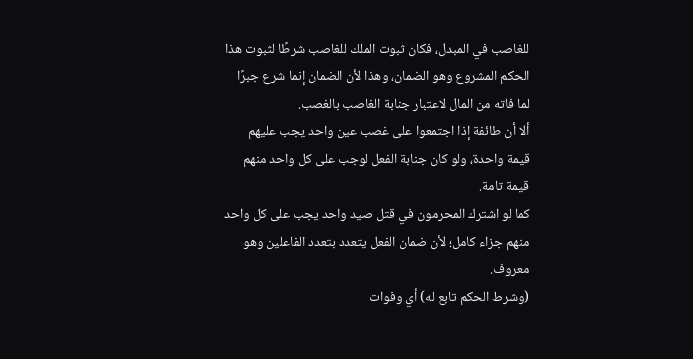للغاصب في المبدل، فكان ثبوت الملك للغاصب شرطًا لثبوت هذا الحكم المشروع وهو الضمان، وهذا لأن الضمان إنما شرع جبرًا لما فاته من المال لاعتبار جنابة الغاصب بالغصب.
ألا أن طائفة إذا اجتمعوا على غصب عين واحد يجب عليهم قيمة واحدة، ولو كان جنابة الفعل لوجب على كل واحد منهم قيمة تامة.
كما لو اشترك المحرمون في قتل صيد واحد يجب على كل واحد منهم جزاء كامل؛ لأن ضمان الفعل يتعدد بتعدد الفاعلين وهو معروف.
(وشرط الحكم تابع له) أي وفوات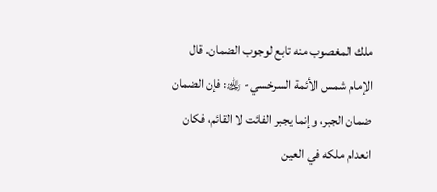ملك المغصوب منه تابع لوجوب الضمان. قال الإمام شمس الأئمة السرخسي- ﵀: فإن الضمان ضمان الجبر، وإنما يجبر الفائت لا القائم، فكان انعدام ملكه في العين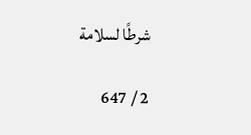شرطًا لسلامة

2 / 647